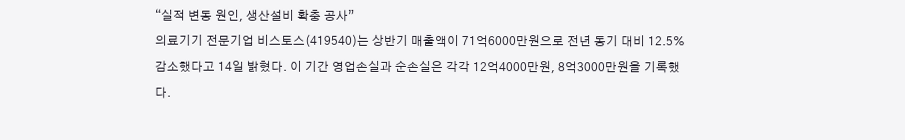“실적 변동 원인, 생산설비 확충 공사”
의료기기 전문기업 비스토스(419540)는 상반기 매출액이 71억6000만원으로 전년 동기 대비 12.5% 감소했다고 14일 밝혔다. 이 기간 영업손실과 순손실은 각각 12억4000만원, 8억3000만원을 기록했다.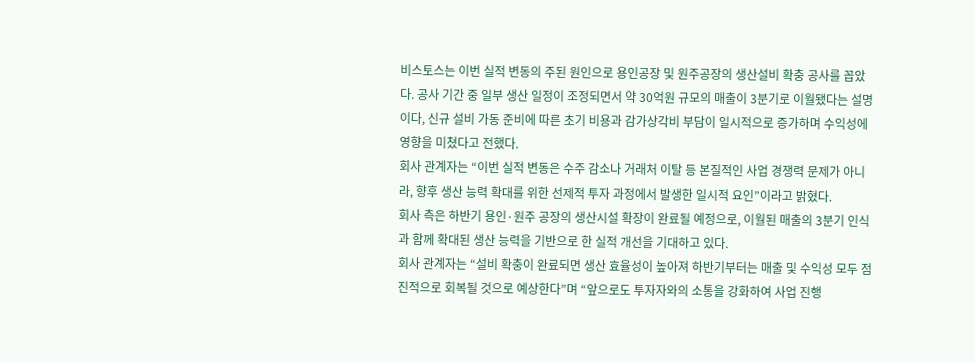비스토스는 이번 실적 변동의 주된 원인으로 용인공장 및 원주공장의 생산설비 확충 공사를 꼽았다. 공사 기간 중 일부 생산 일정이 조정되면서 약 30억원 규모의 매출이 3분기로 이월됐다는 설명이다, 신규 설비 가동 준비에 따른 초기 비용과 감가상각비 부담이 일시적으로 증가하며 수익성에 영향을 미쳤다고 전했다.
회사 관계자는 “이번 실적 변동은 수주 감소나 거래처 이탈 등 본질적인 사업 경쟁력 문제가 아니라, 향후 생산 능력 확대를 위한 선제적 투자 과정에서 발생한 일시적 요인”이라고 밝혔다.
회사 측은 하반기 용인·원주 공장의 생산시설 확장이 완료될 예정으로, 이월된 매출의 3분기 인식과 함께 확대된 생산 능력을 기반으로 한 실적 개선을 기대하고 있다.
회사 관계자는 “설비 확충이 완료되면 생산 효율성이 높아져 하반기부터는 매출 및 수익성 모두 점진적으로 회복될 것으로 예상한다”며 “앞으로도 투자자와의 소통을 강화하여 사업 진행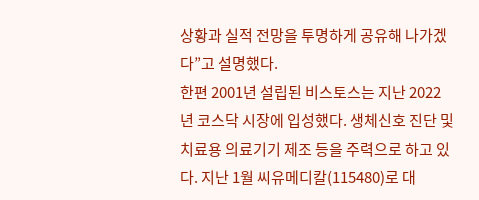상황과 실적 전망을 투명하게 공유해 나가겠다”고 설명했다.
한편 2001년 설립된 비스토스는 지난 2022년 코스닥 시장에 입성했다. 생체신호 진단 및 치료용 의료기기 제조 등을 주력으로 하고 있다. 지난 1월 씨유메디칼(115480)로 대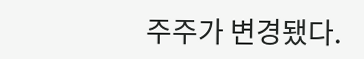주주가 변경됐다.